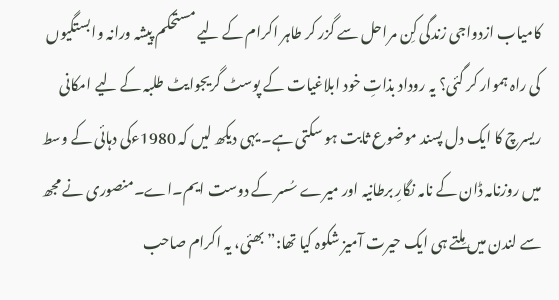کامیاب ازدواجی زندگی کِن مراحل سے گزر کر طاہر اکرام کے لیے مستحکم پیشہ ورانہ وابستگیوں کی راہ ہموار کر گئی؟ یہ روداد بذاتِ خود ابلاغیات کے پوسٹ گریجوایٹ طلبہ کے لیے امکانی ریسرچ کا ایک دل پسند موضوع ثابت ہو سکتی ہے۔ یہی دیکھ لیں کہ 1980ءکی دہائی کے وسط میں روزنامہ ڈان کے نامہ نگارِ برطانیہ اور میرے سُسر کے دوست ایم۔اے۔منصوری نے مجھ سے لندن میں مِلتے ہی ایک حیرت آمیز شکوہ کیا تھا:”بھئی، یہ اکرام صاحب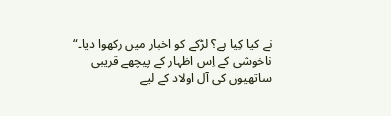نے کیا کِیا ہے؟ لڑکے کو اخبار میں رکھوا دیا۔“ ناخوشی کے اِس اظہار کے پیچھے قریبی ساتھیوں کی آل اولاد کے لیے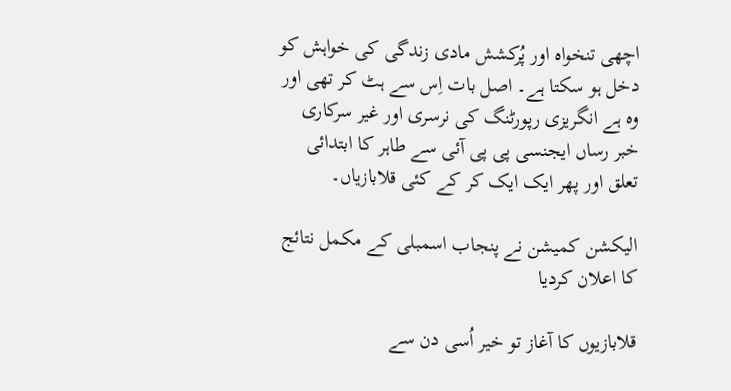اچھی تنخواہ اور پُرکشش مادی زندگی کی خواہش کو دخل ہو سکتا ہے۔ اصل بات اِس سے ہٹ کر تھی اور وہ ہے انگریزی رپورٹنگ کی نرسری اور غیر سرکاری خبر رساں ایجنسی پی پی آئی سے طاہر کا ابتدائی تعلق اور پھر ایک ایک کر کے کئی قلابازیاں۔

الیکشن کمیشن نے پنجاب اسمبلی کے مکمل نتائج کا اعلان کردیا

قلابازیوں کا آغاز تو خیر اُسی دن سے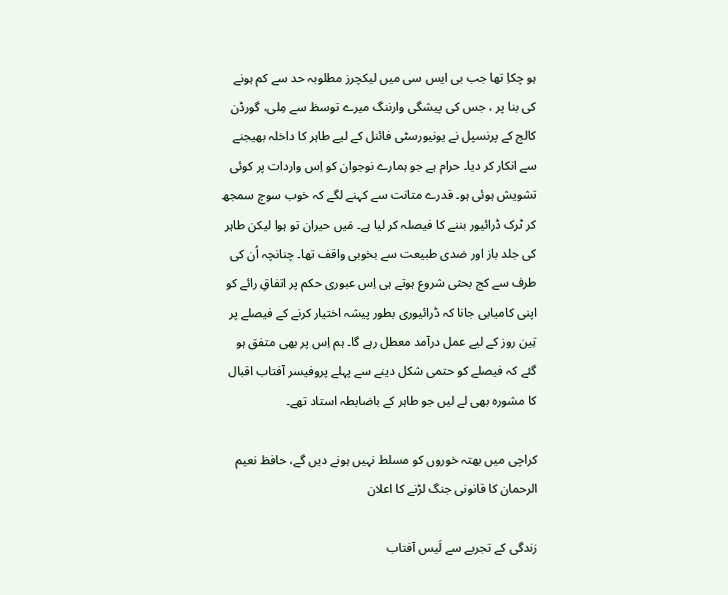ہو چکاِ تھا جب بی ایس سی میں لیکچرز مطلوبہ حد سے کم ہونے کی بنا پر ، جس کی پیشگی وارننگ میرے توسظ سے مِلی، گورڈن کالج کے پرنسپل نے یونیورسٹی فائنل کے لیے طاہر کا داخلہ بھیجنے سے انکار کر دیا۔ حرام ہے جو ہمارے نوجوان کو اِس واردات پر کوئی تشویش ہوئی ہو۔ قدرے متانت سے کہنے لگے کہ خوب سوچ سمجھ کر ٹرک ڈرائیور بننے کا فیصلہ کر لیا ہے۔ مَیں حیران تو ہوا لیکن طاہر کی جلد باز اور ضدی طبیعت سے بخوبی واقف تھا۔ چنانچہ اُن کی طرف سے کج بحثی شروع ہوتے ہی اِس عبوری حکم پر اتفاقِ رائے کو اپنی کامیابی جانا کہ ڈرائیوری بطور پیشہ اختیار کرنے کے فیصلے پر تِین روز کے لیے عمل درآمد معطل رہے گا۔ ہم اِس پر بھی متفق ہو گئے کہ فیصلے کو حتمی شکل دینے سے پہلے پروفیسر آفتاب اقبال کا مشورہ بھی لے لیں جو طاہر کے باضابطہ استاد تھے۔

کراچی میں بھتہ خوروں کو مسلط نہیں ہونے دیں گے، حافظ نعیم الرحمان کا قانونی جنگ لڑنے کا اعلان

زندگی کے تجربے سے لَیس آفتاب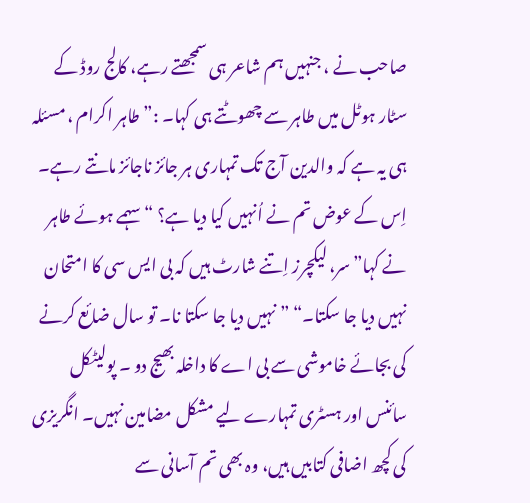صاحب نے ، جنہیں ہم شاعر ہی سمجھتے رہے، کالج روڈ کے سٹار ہوٹل میں طاہر سے چھوٹتے ہی کہا۔ :”طاہر اکرام ، مسئلہ ہی یہ ہے کہ والدین آج تک تمہاری ہر جائز ناجائز مانتے رہے۔ اِس کے عوض تم نے اُنہیں کیا دیا ہے؟ “ سہمے ہوئے طاہر نے کہا”سر، لیکچرز اِتنے شارٹ ہیں کہ بی ایس سی کا امتحان نہیں دیا جا سکتا۔“ ”نہیں دیا جا سکتا نا۔ تو سال ضائع کرنے کی بجائے خاموشی سے بی اے کا داخلہ بھیج دو ۔ پولیٹکل سائنس اور ہسٹری تمہارے لیے مشکل مضامین نہیں۔ انگریزی کی کچھ اضافی کتابیں ہیں، وہ بھی تم آسانی سے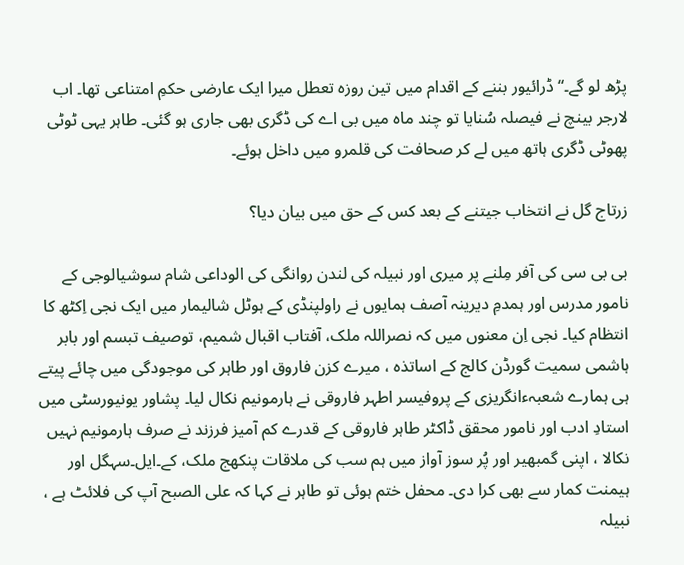پڑھ لو گے۔“ ڈرائیور بننے کے اقدام میں تین روزہ تعطل میرا ایک عارضی حکمِ امتناعی تھا۔ اب لارجر بینچ نے فیصلہ سُنایا تو چند ماہ میں بی اے کی ڈگری بھی جاری ہو گئی۔ طاہر یہی ٹوٹی پھوٹی ڈگری ہاتھ میں لے کر صحافت کی قلمرو میں داخل ہوئے۔

زرتاج گل نے انتخاب جیتنے کے بعد کس کے حق میں بیان دیا؟

بی بی سی کی آفر مِلنے پر میری اور نبیلہ کی لندن روانگی کی الوداعی شام سوشیالوجی کے نامور مدرس اور ہمدمِ دیرینہ آصف ہمایوں نے راولپنڈی کے ہوٹل شالیمار میں ایک نجی اِکٹھ کا انتظام کیا۔ نجی اِن معنوں میں کہ نصراللہ ملک، آفتاب اقبال شمیم، توصیف تبسم اور بابر ہاشمی سمیت گورڈن کالج کے اساتذہ ، میرے کزن فاروق اور طاہر کی موجودگی میں چائے پیتے ہی ہمارے شعبہءانگریزی کے پروفیسر اطہر فاروقی نے ہارمونیم نکال لیا۔ پشاور یونیورسٹی میں استادِ ادب اور نامور محقق ڈاکٹر طاہر فاروقی کے قدرے کم آمیز فرزند نے صرف ہارمونیم نہیں نکالا ، اپنی گمبھیر اور پُر سوز آواز میں ہم سب کی ملاقات پنکھج ملک، کے۔ایل۔سہگل اور ہیمنت کمار سے بھی کرا دی۔ محفل ختم ہوئی تو طاہر نے کہا کہ علی الصبح آپ کی فلائٹ ہے ، نبیلہ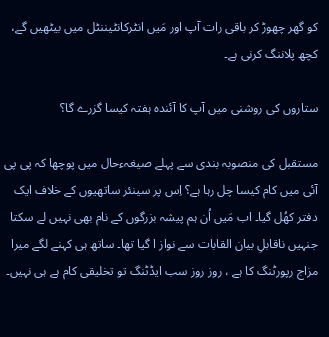کو گھر چھوڑ کر باقی رات آپ اور مَیں انٹرکانٹیننٹل میں بیٹھیں گے، کچھ پلاننگ کرنی ہے۔

ستاروں کی روشنی میں آپ کا آئندہ ہفتہ کیسا گزرے گا؟

مستقبل کی منصوبہ بندی سے پہلے صیغہءحال میں پوچھا کہ پی پی آئی میں کام کیسا چل رہا ہے؟ اِس پر سینئر ساتھیوں کے خلاف ایک دفتر کھُل گیا۔ اب مَیں اُن ہم پیشہ بزرگوں کے نام بھی نہیں لے سکتا جنہیں ناقابلِ بیان القابات سے نواز ا گیا تھا۔ ساتھ ہی کہنے لگے میرا مزاج رپورٹنگ کا ہے ، روز روز سب ایڈٹنگ تو تخلیقی کام ہے ہی نہیں۔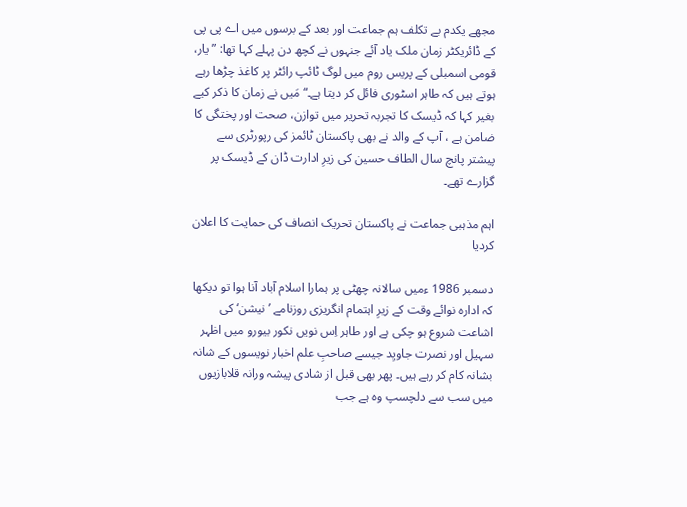مجھے یکدم بے تکلف ہم جماعت اور بعد کے برسوں میں اے پی پی کے ڈائریکٹر زمان ملک یاد آئے جنہوں نے کچھ دن پہلے کہا تھا: ”یار، قومی اسمبلی کے پریس روم میں لوگ ٹائپ رائٹر پر کاغذ چڑھا رہے ہوتے ہیں کہ طاہر اسٹوری فائل کر دیتا ہے۔“ مَیں نے زمان کا ذکر کیے بغیر کہا کہ ڈیسک کا تجربہ تحریر میں توازن، صحت اور پختگی کا ضامن ہے ، آپ کے والد نے بھی پاکستان ٹائمز کی رپورٹری سے پیشتر پانچ سال الطاف حسین کی زیرِ ادارت ڈان کے ڈیسک پر گزارے تھے۔

اہم مذہبی جماعت نے پاکستان تحریک انصاف کی حمایت کا اعلان کردیا

دسمبر 1986 ءمیں سالانہ چھٹی پر ہمارا اسلام آباد آنا ہوا تو دیکھا کہ ادارہ نوائے وقت کے زیرِ اہتمام انگریزی روزنامے ’نیشن‘ کی اشاعت شروع ہو چکی ہے اور طاہر اِس نویں نکور بیورو میں اظہر سہیل اور نصرت جاویِد جیسے صاحبِ علم اخبار نویسوں کے شانہ بشانہ کام کر رہے ہیں۔ پھر بھی قبل از شادی پیشہ ورانہ قلابازیوں میں سب سے دلچسپ وہ ہے جب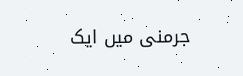جرمنی میں ایک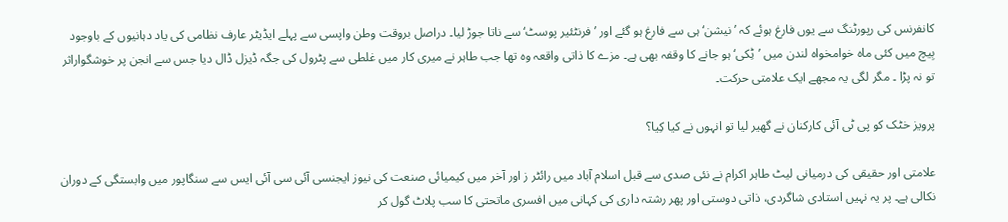کانفرنس کی رپورٹنگ سے یوں فارغ ہوئے کہ ’نیشن‘ ہی سے فارغ ہو گئے اور ’فرنٹئیر پوسٹ‘ سے ناتا جوڑ لیا۔ دراصل بروقت وطن واپسی سے پہلے ایڈیٹر عارف نظامی کی یاد دہانیوں کے باوجود بِیچ میں کئی ماہ خوامخواہ لندن میں ’ٹِکی‘ ہو جانے کا وقفہ بھی ہے۔ مزے کا ذاتی واقعہ وہ تھا جب طاہر نے میری کار میں غلطی سے پٹرول کی جگہ ڈیزل ڈال دیا جس سے انجن پر خوشگواراثر تو نہ پڑا ۔ مگر لگی یہ مجھے ایک علامتی حرکت۔

پرویز خٹک کو پی ٹی آئی کارکنان نے گھیر لیا تو انہوں نے کیا کِیا؟

علامتی اور حقیقی کی درمیانی لیٹ طاہر اکرام نے نئی صدی سے قبل اسلام آباد میں رائٹر ز اور آخر میں کیمیائی صنعت کی نیوز ایجنسی آئی سی آئی ایس سے سنگاپور میں وابستگی کے دوران نکالی ہے۔ پر یہ نہیں استادی شاگردی، ذاتی دوستی اور پھر رشتہ داری کی کہانی میں افسری ماتحتی کا سب پلاٹ گول کر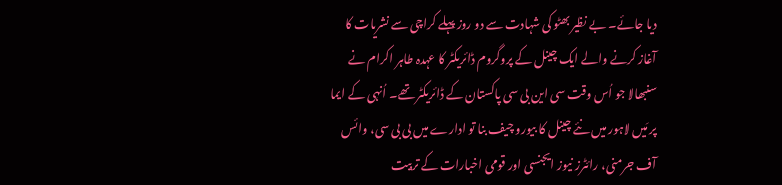دیا جائے۔ بے نظیر بھٹو کی شہادت سے دو روز پہلے کراچی سے نشریات کا آغاز کرنے والے ایک چینل کے پروگروم ڈائریکٹر کا عہدہ طاہر اکرام نے سنبھالا جو اُس وقت سی این بی سی پاکستان کے ڈائریکٹر تھے۔ اُنہی کے ایما پر مَیں لاہور میں نئے چینل کا بیورو چیف بنا تو ادارے میں بی بی سی، وائس آف جرمنی، رائٹرز نیوز ایجنسی اور قومی اخبارات کے تربیت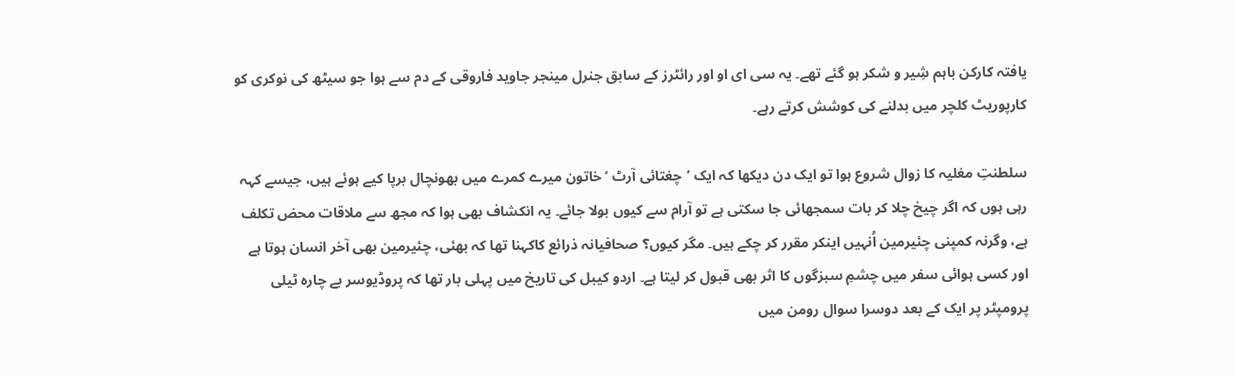یافتہ کارکن باہم شِیر و شکر ہو گئے تھے۔ یہ سی ای او اور رائٹرز کے سابق جنرل مینجر جاوید فاروقی کے دم سے ہوا جو سیٹھ کی نوکری کو کارپوریٹ کلچر میں بدلنے کی کوشش کرتے رہے۔

سلطنتِ مغلیہ کا زوال شروع ہوا تو ایک دن دیکھا کہ ایک ’چغتائی آرٹ ‘ خاتون میرے کمرے میں بھونچال برپا کیے ہوئے ہیں، جیسے کہہ رہی ہوں کہ اگر چیخ چلا کر بات سمجھائی جا سکتی ہے تو آرام سے کیوں بولا جائے۔ یہ انکشاف بھی ہوا کہ مجھ سے ملاقات محض تکلف ہے، وگرنہ کمپنی چئیرمین اُنہیں اینکر مقرر کر چکے ہیں۔ مگر کیوں؟ صحافیانہ ذرائع کاکہنا تھا کہ بھئی، چئیرمین بھی آخر انسان ہوتا ہے اور کسی ہوائی سفر میں چشمِ سبزگوں کا اثر بھی قبول کر لیتا ہے۔ اردو کیبل کی تاریخ میں پہلی بار تھا کہ پروڈیوسر بے چارہ ٹیلی پرومپٹر پر ایک کے بعد دوسرا سوال رومن میں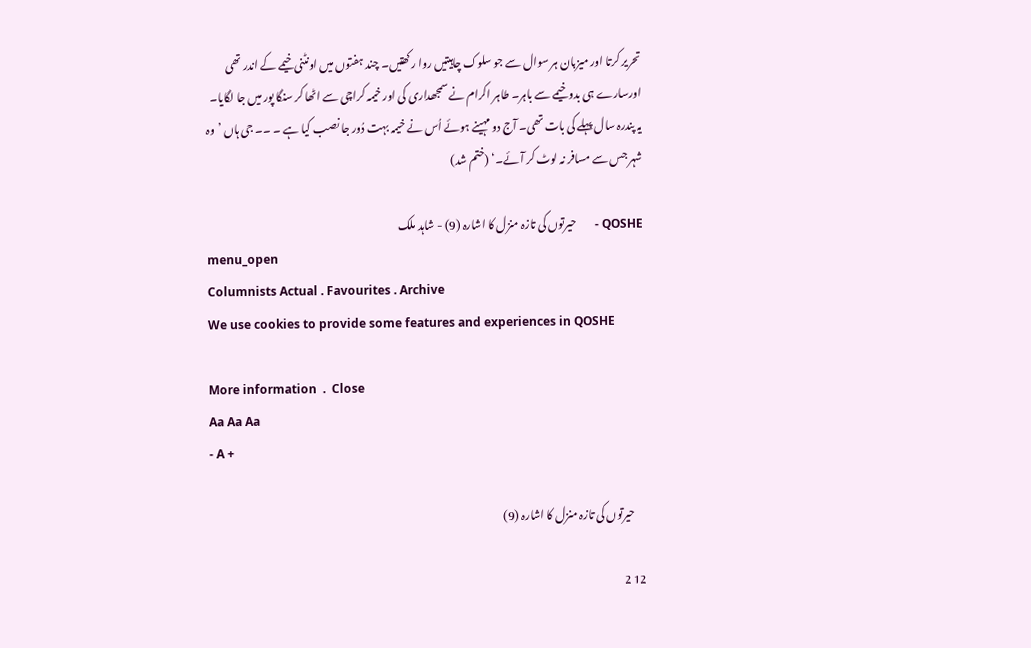تحریر کرتا اور میزبان ہر سوال سے جو سلوک چاہیتیں روا رکھتیں۔ چند ہفتوں میں اونٹنی خیمے کے اندر تھی اورسارے ہی بدو خیمے سے باہر۔ طاہر اکرام نے سمجھداری کی اور خیمہ کراچی سے اٹھا کر سنگا پور میں جا لگایا۔ یہ پندرہ سال پہلے کی بات تھی۔ آج دو مہینے ہوئے اُس نے خیمہ بہت دُور جا نصب کیا ہے ۔ ۔۔ جی ہاں ’وہ شہر جس سے مسافر نہ لوٹ کر آئے۔‘ (ختم شد)

QOSHE -      حیرتوں کی تازہ منزل کا اشارہ (9) - شاہد ملک
menu_open
Columnists Actual . Favourites . Archive
We use cookies to provide some features and experiences in QOSHE

More information  .  Close
Aa Aa Aa
- A +

     حیرتوں کی تازہ منزل کا اشارہ (9)

12 2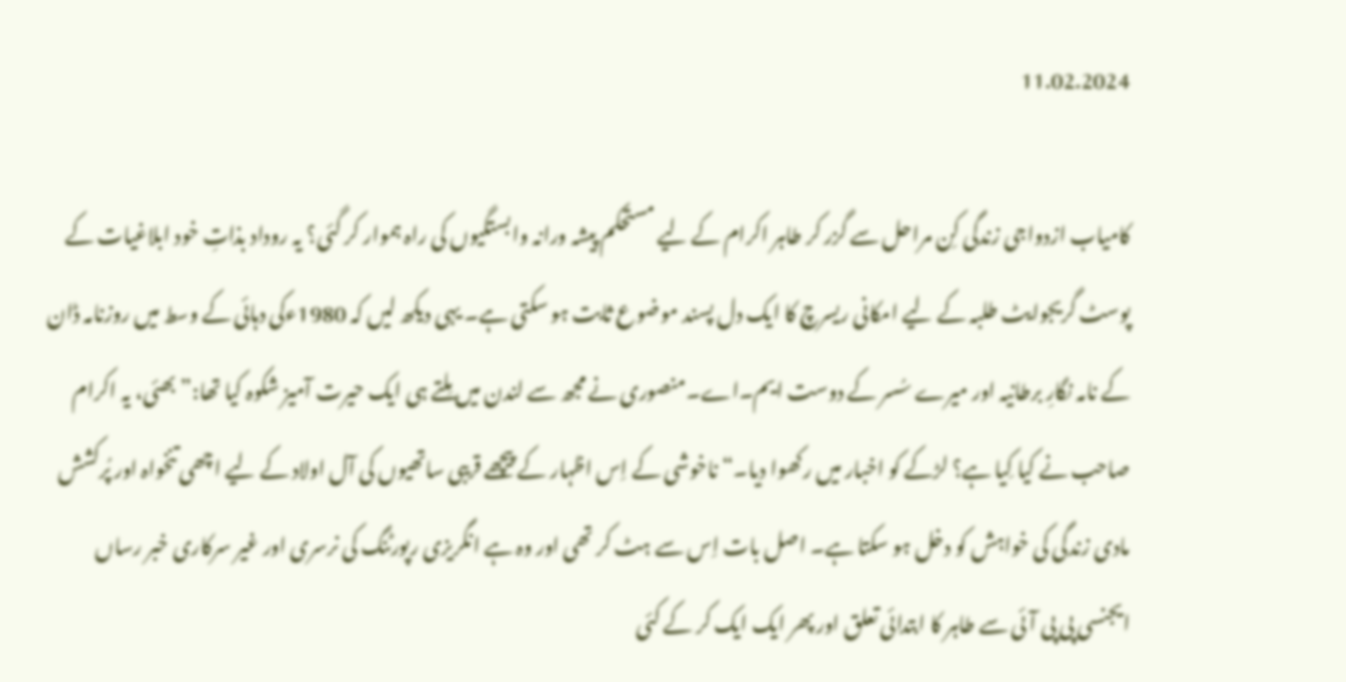11.02.2024

کامیاب ازدواجی زندگی کِن مراحل سے گزر کر طاہر اکرام کے لیے مستحکم پیشہ ورانہ وابستگیوں کی راہ ہموار کر گئی؟ یہ روداد بذاتِ خود ابلاغیات کے پوسٹ گریجوایٹ طلبہ کے لیے امکانی ریسرچ کا ایک دل پسند موضوع ثابت ہو سکتی ہے۔ یہی دیکھ لیں کہ 1980ءکی دہائی کے وسط میں روزنامہ ڈان کے نامہ نگارِ برطانیہ اور میرے سُسر کے دوست ایم۔اے۔منصوری نے مجھ سے لندن میں مِلتے ہی ایک حیرت آمیز شکوہ کیا تھا:”بھئی، یہ اکرام صاحب نے کیا کِیا ہے؟ لڑکے کو اخبار میں رکھوا دیا۔“ ناخوشی کے اِس اظہار کے پیچھے قریبی ساتھیوں کی آل اولاد کے لیے اچھی تنخواہ اور پُرکشش مادی زندگی کی خواہش کو دخل ہو سکتا ہے۔ اصل بات اِس سے ہٹ کر تھی اور وہ ہے انگریزی رپورٹنگ کی نرسری اور غیر سرکاری خبر رساں ایجنسی پی پی آئی سے طاہر کا ابتدائی تعلق اور پھر ایک ایک کر کے کئی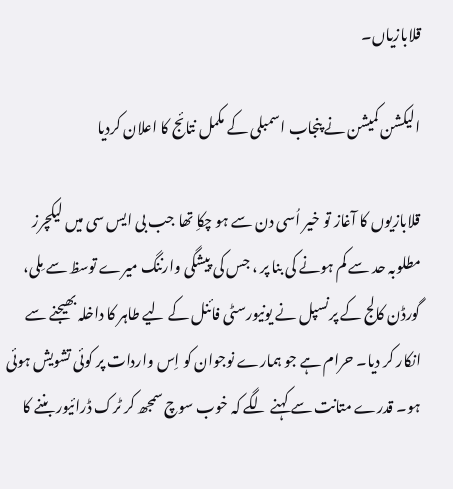قلابازیاں۔

الیکشن کمیشن نے پنجاب اسمبلی کے مکمل نتائج کا اعلان کردیا

قلابازیوں کا آغاز تو خیر اُسی دن سے ہو چکاِ تھا جب بی ایس سی میں لیکچرز مطلوبہ حد سے کم ہونے کی بنا پر ، جس کی پیشگی وارننگ میرے توسظ سے مِلی، گورڈن کالج کے پرنسپل نے یونیورسٹی فائنل کے لیے طاہر کا داخلہ بھیجنے سے انکار کر دیا۔ حرام ہے جو ہمارے نوجوان کو اِس واردات پر کوئی تشویش ہوئی ہو۔ قدرے متانت سے کہنے لگے کہ خوب سوچ سمجھ کر ٹرک ڈرائیور بننے کا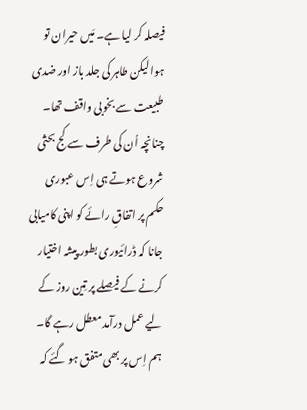فیصلہ کر لیا ہے۔ مَیں حیران تو ہوا لیکن طاہر کی جلد باز اور ضدی طبیعت سے بخوبی واقف تھا۔ چنانچہ اُن کی طرف سے کج بحثی شروع ہوتے ہی اِس عبوری حکم پر اتفاقِ رائے کو اپنی کامیابی جانا کہ ڈرائیوری بطور پیشہ اختیار کرنے کے فیصلے پر تِین روز کے لیے عمل درآمد معطل رہے گا۔ ہم اِس پر بھی متفق ہو گئے کہ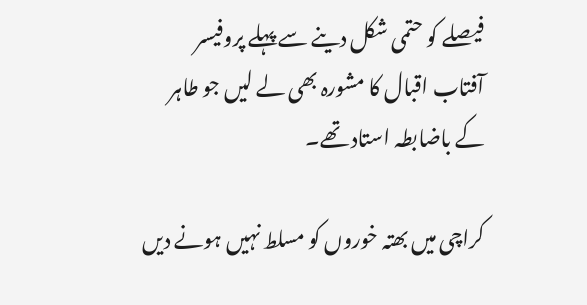فیصلے کو حتمی شکل دینے سے پہلے پروفیسر آفتاب اقبال کا مشورہ بھی لے لیں جو طاہر کے باضابطہ استاد تھے۔

کراچی میں بھتہ خوروں کو مسلط نہیں ہونے دیں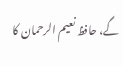گے، حافظ نعیم الرحمان کا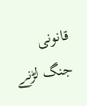قانونی جنگ لڑنے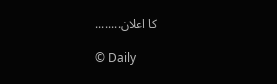کا اعلان........

© Daily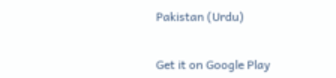Pakistan (Urdu)


Get it on Google Play